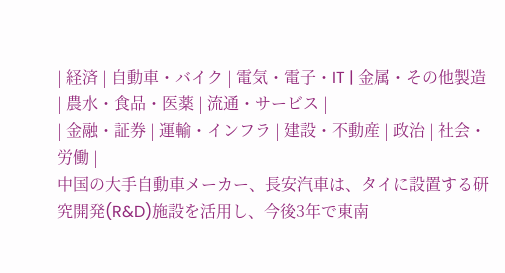| 経済 | 自動車・バイク | 電気・電子・IT | 金属・その他製造 | 農水・食品・医薬 | 流通・サービス |
| 金融・証券 | 運輸・インフラ | 建設・不動産 | 政治 | 社会・労働 |
中国の大手自動車メーカー、長安汽車は、タイに設置する研究開発(R&D)施設を活用し、今後3年で東南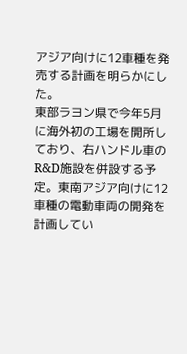アジア向けに12車種を発売する計画を明らかにした。
東部ラヨン県で今年5月に海外初の工場を開所しており、右ハンドル車のR&D施設を併設する予定。東南アジア向けに12車種の電動車両の開発を計画してい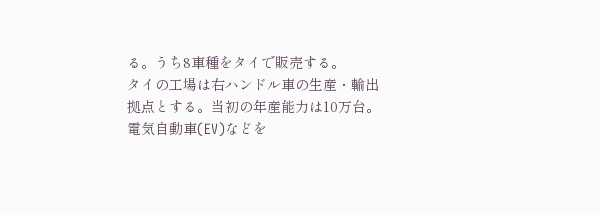る。うち8車種をタイで販売する。
タイの工場は右ハンドル車の生産・輸出拠点とする。当初の年産能力は10万台。電気自動車(EV)などを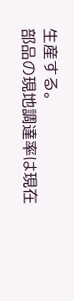生産する。
部品の現地調達率は現在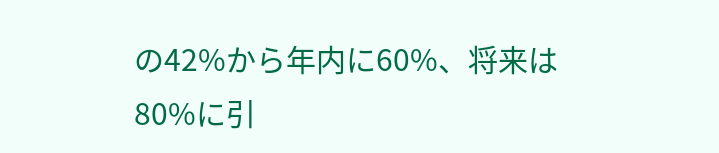の42%から年内に60%、将来は80%に引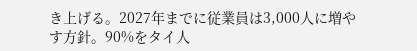き上げる。2027年までに従業員は3,000人に増やす方針。90%をタイ人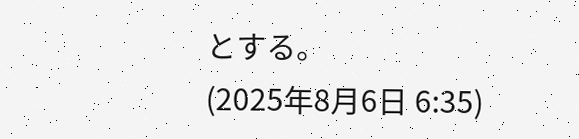とする。
(2025年8月6日 6:35)